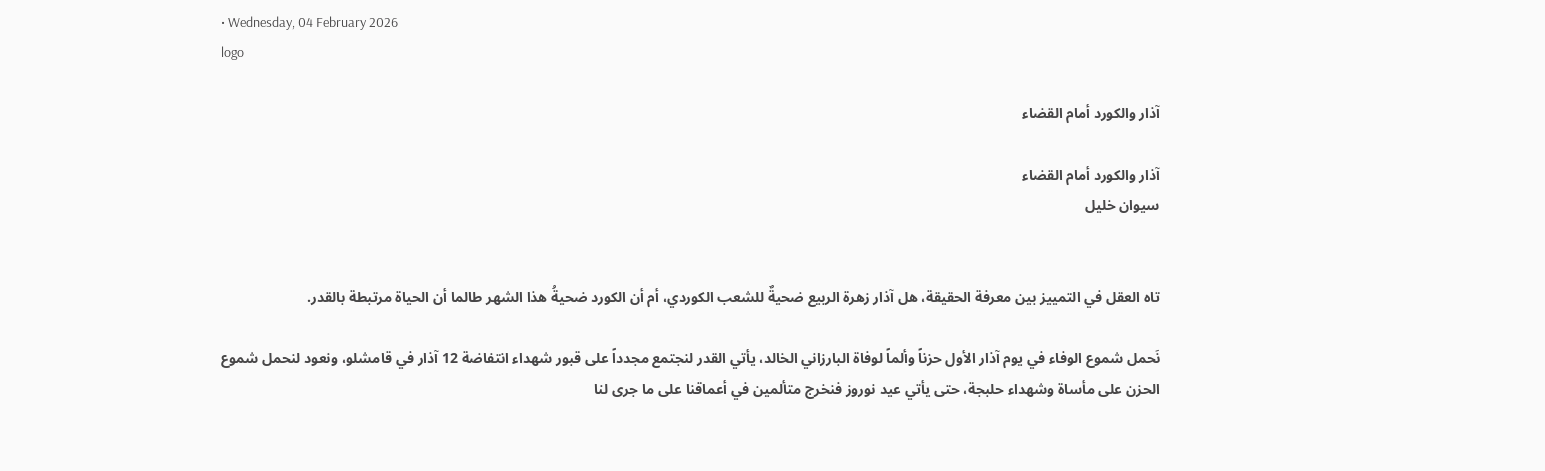• Wednesday, 04 February 2026
logo

آذار والكورد أمام القضاء

آذار والكورد أمام القضاء
سيوان خليل


تاه العقل في التمييز بين معرفة الحقيقة، هل آذار زهرة الربيع ضحيةٌ للشعب الكوردي، أم أن الكورد ضحيةُ هذا الشهر طالما أن الحياة مرتبطة بالقدر.

نَحمل شموع الوفاء في يوم آذار الأول حزناً وألماً لوفاة البارزاني الخالد، يأتي القدر لنجتمع مجدداً على قبور شهداء انتفاضة 12 آذار في قامشلو، ونعود لنحمل شموع الحزن على مأساة وشهداء حلبجة، حتى يأتي عيد نوروز فنخرج متألمين في أعماقنا على ما جرى لنا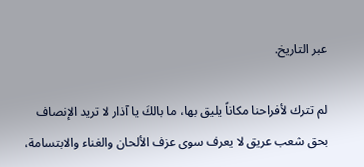عبر التاريخ.

لم تترك لأفراحنا مكاناً يليق بها، ما بالكَ يا آذار لا تريد الإنصاف بحق شعب عريق لا يعرف سوى عزف الألحان والغناء والابتسامة،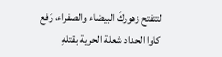لتتفتح زهوركَ البيضاء والصفراء، رَفع كاوا الحداد شعلة الحرية بقتلهِ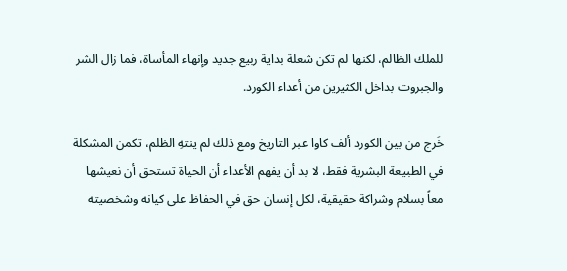للملك الظالم، لكنها لم تكن شعلة بداية ربيع جديد وإنهاء المأساة، فما زال الشر والجبروت بداخل الكثيرين من أعداء الكورد.

خَرج من بين الكورد ألف كاوا عبر التاريخ ومع ذلك لم ينتهِ الظلم، تكمن المشكلة في الطبيعة البشرية فقط، لا بد أن يفهم الأعداء أن الحياة تستحق أن نعيشها معاً بسلام وشراكة حقيقية، لكل إنسان حق في الحفاظ على كيانه وشخصيته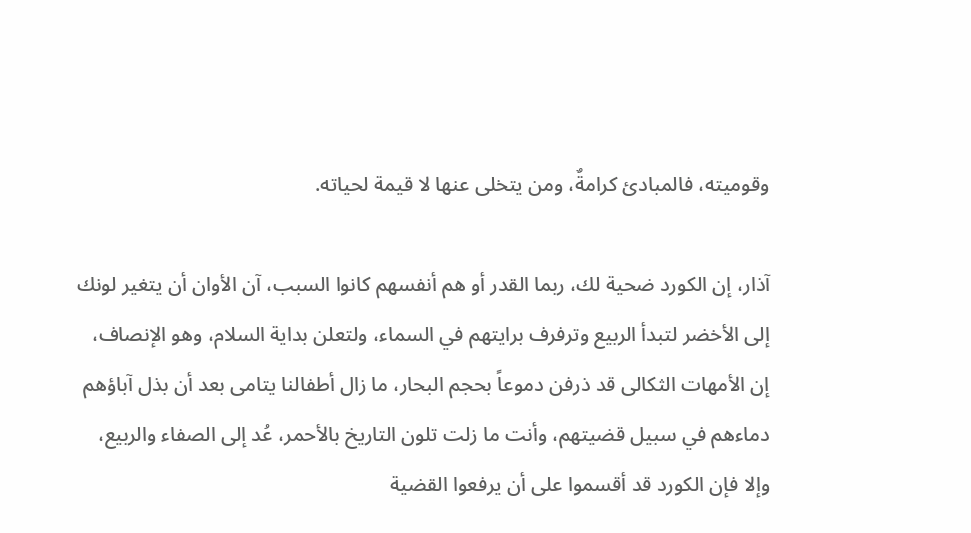وقوميته، فالمبادئ كرامةٌ، ومن يتخلى عنها لا قيمة لحياته.

آذار، إن الكورد ضحية لك، ربما القدر أو هم أنفسهم كانوا السبب، آن الأوان أن يتغير لونك إلى الأخضر لتبدأ الربيع وترفرف برايتهم في السماء، ولتعلن بداية السلام، وهو الإنصاف، إن الأمهات الثكالى قد ذرفن دموعاً بحجم البحار، ما زال أطفالنا يتامى بعد أن بذل آباؤهم دماءهم في سبيل قضيتهم، وأنت ما زلت تلون التاريخ بالأحمر، عُد إلى الصفاء والربيع، وإلا فإن الكورد قد أقسموا على أن يرفعوا القضية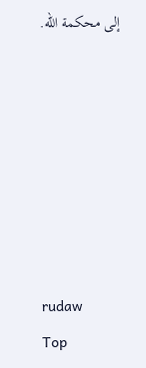إلى محكمة الله.







rudaw
Top